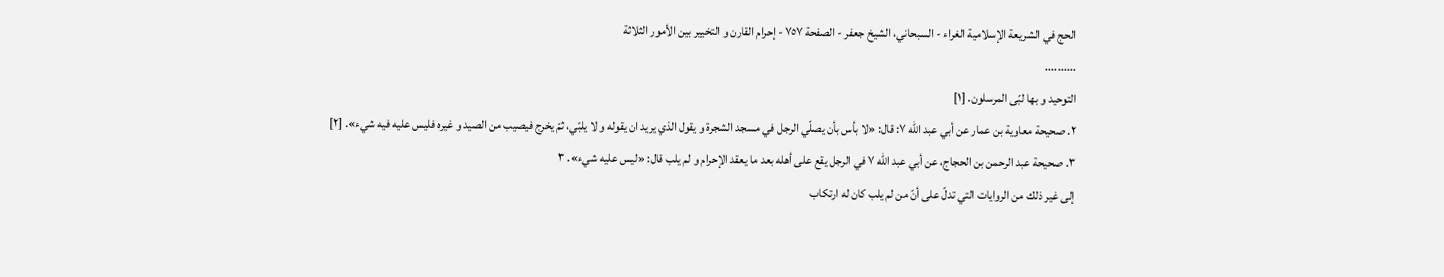الحج في الشريعة الإسلامية الغراء - السبحاني، الشيخ جعفر - الصفحة ٧٥٧ - إحرام القارن و التخيير بين الأمور الثلاثة
..........
التوحيد و بها لبّى المرسلون. [١]
٢. صحيحة معاوية بن عمار عن أبي عبد اللّه ٧: قال: «لا بأس بأن يصلّي الرجل في مسجد الشجرة و يقول الذي يريد ان يقوله و لا يلبّي، ثمّ يخرج فيصيب من الصيد و غيره فليس عليه فيه شيء». [٢]
٣. صحيحة عبد الرحمن بن الحجاج، عن أبي عبد اللّه ٧ في الرجل يقع على أهله بعد ما يعقد الإحرام و لم يلب قال: «ليس عليه شيء». ٣
إلى غير ذلك من الروايات التي تدلّ على أنّ من لم يلب كان له ارتكاب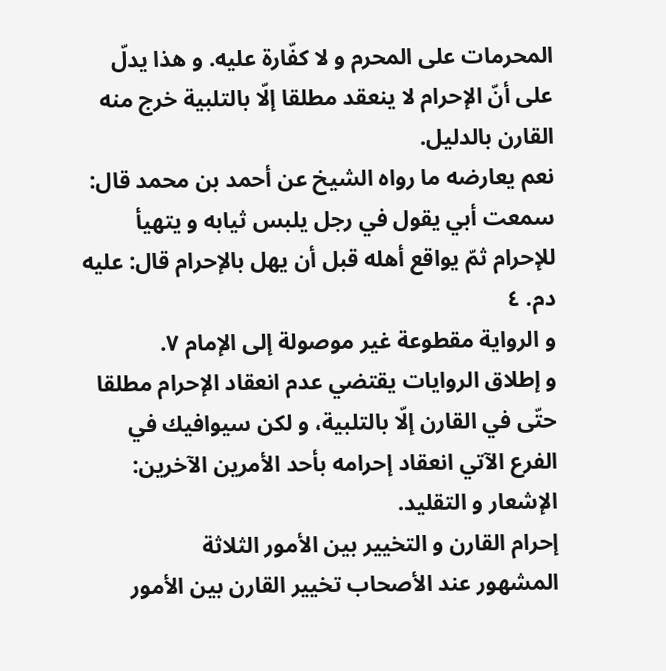المحرمات على المحرم و لا كفّارة عليه. و هذا يدلّ على أنّ الإحرام لا ينعقد مطلقا إلّا بالتلبية خرج منه القارن بالدليل.
نعم يعارضه ما رواه الشيخ عن أحمد بن محمد قال: سمعت أبي يقول في رجل يلبس ثيابه و يتهيأ للإحرام ثمّ يواقع أهله قبل أن يهل بالإحرام قال: عليه دم. ٤
و الرواية مقطوعة غير موصولة إلى الإمام ٧.
و إطلاق الروايات يقتضي عدم انعقاد الإحرام مطلقا حتّى في القارن إلّا بالتلبية، و لكن سيوافيك في الفرع الآتي انعقاد إحرامه بأحد الأمرين الآخرين:
الإشعار و التقليد.
إحرام القارن و التخيير بين الأمور الثلاثة
المشهور عند الأصحاب تخيير القارن بين الأمور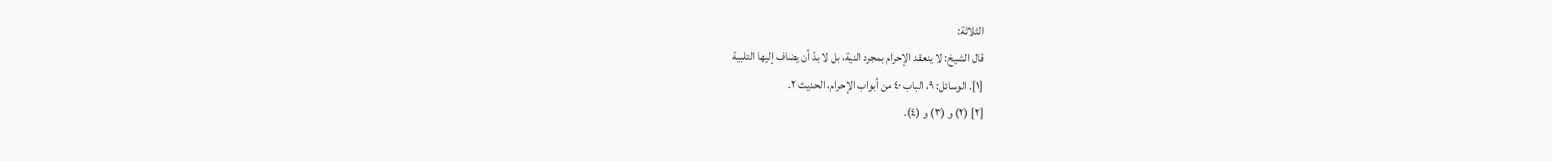الثلاثة:
قال الشيخ: لا ينعقد الإحرام بمجرد النية، بل لا بدّ أن يضاف إليها التلبية
[١]. الوسائل: ٩، الباب ٤٠ من أبواب الإحرام، الحديث ٢.
[٢] (٢) و (٣) و (٤).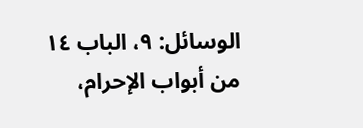الوسائل: ٩، الباب ١٤ من أبواب الإحرام،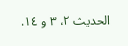الحديث ٢، ٣ و ١٤.